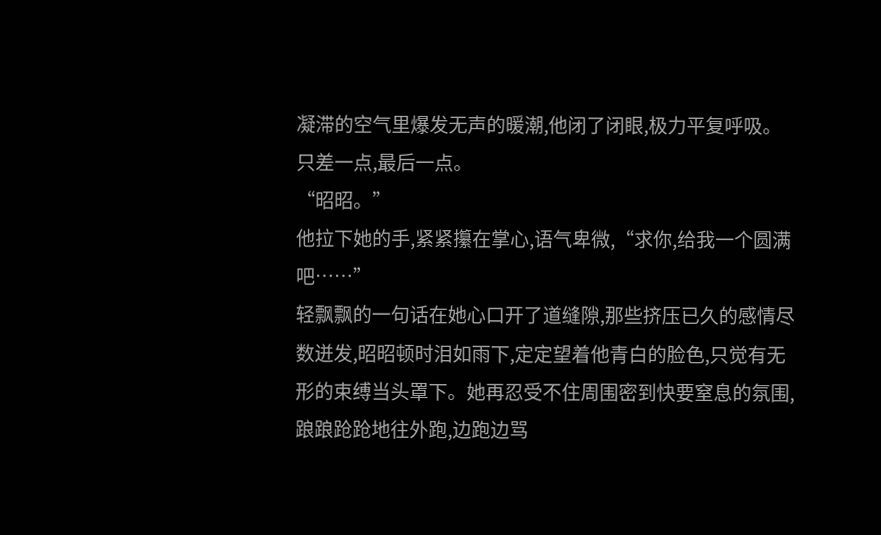凝滞的空气里爆发无声的暖潮,他闭了闭眼,极力平复呼吸。
只差一点,最后一点。
“昭昭。”
他拉下她的手,紧紧攥在掌心,语气卑微,“求你,给我一个圆满吧……”
轻飘飘的一句话在她心口开了道缝隙,那些挤压已久的感情尽数迸发,昭昭顿时泪如雨下,定定望着他青白的脸色,只觉有无形的束缚当头罩下。她再忍受不住周围密到快要窒息的氛围,踉踉跄跄地往外跑,边跑边骂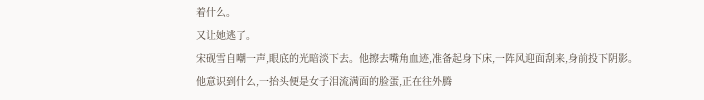着什么。
又让她逃了。
宋砚雪自嘲一声,眼底的光暗淡下去。他擦去嘴角血迹,准备起身下床,一阵风迎面刮来,身前投下阴影。
他意识到什么,一抬头便是女子泪流满面的脸蛋,正在往外腾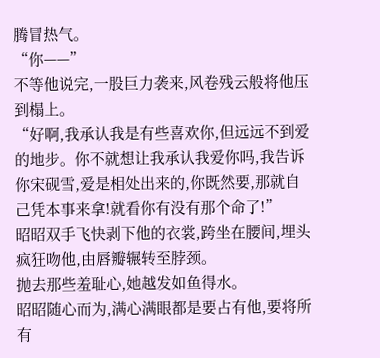腾冒热气。
“你——”
不等他说完,一股巨力袭来,风卷残云般将他压到榻上。
“好啊,我承认我是有些喜欢你,但远远不到爱的地步。你不就想让我承认我爱你吗,我告诉你宋砚雪,爱是相处出来的,你既然要,那就自己凭本事来拿!就看你有没有那个命了!”
昭昭双手飞快剥下他的衣裳,跨坐在腰间,埋头疯狂吻他,由唇瓣辗转至脖颈。
抛去那些羞耻心,她越发如鱼得水。
昭昭随心而为,满心满眼都是要占有他,要将所有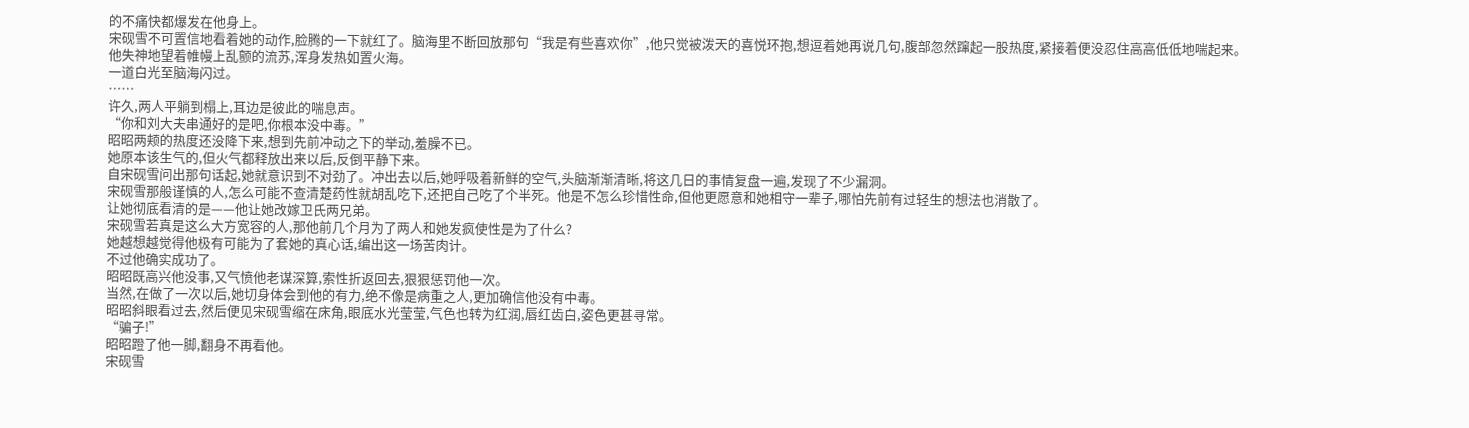的不痛快都爆发在他身上。
宋砚雪不可置信地看着她的动作,脸腾的一下就红了。脑海里不断回放那句“我是有些喜欢你”,他只觉被泼天的喜悦环抱,想逗着她再说几句,腹部忽然蹿起一股热度,紧接着便没忍住高高低低地喘起来。
他失神地望着帷幔上乱颤的流苏,浑身发热如置火海。
一道白光至脑海闪过。
……
许久,两人平躺到榻上,耳边是彼此的喘息声。
“你和刘大夫串通好的是吧,你根本没中毒。”
昭昭两颊的热度还没降下来,想到先前冲动之下的举动,羞臊不已。
她原本该生气的,但火气都释放出来以后,反倒平静下来。
自宋砚雪问出那句话起,她就意识到不对劲了。冲出去以后,她呼吸着新鲜的空气,头脑渐渐清晰,将这几日的事情复盘一遍,发现了不少漏洞。
宋砚雪那般谨慎的人,怎么可能不查清楚药性就胡乱吃下,还把自己吃了个半死。他是不怎么珍惜性命,但他更愿意和她相守一辈子,哪怕先前有过轻生的想法也消散了。
让她彻底看清的是——他让她改嫁卫氏两兄弟。
宋砚雪若真是这么大方宽容的人,那他前几个月为了两人和她发疯使性是为了什么?
她越想越觉得他极有可能为了套她的真心话,编出这一场苦肉计。
不过他确实成功了。
昭昭既高兴他没事,又气愤他老谋深算,索性折返回去,狠狠惩罚他一次。
当然,在做了一次以后,她切身体会到他的有力,绝不像是病重之人,更加确信他没有中毒。
昭昭斜眼看过去,然后便见宋砚雪缩在床角,眼底水光莹莹,气色也转为红润,唇红齿白,姿色更甚寻常。
“骗子!”
昭昭蹬了他一脚,翻身不再看他。
宋砚雪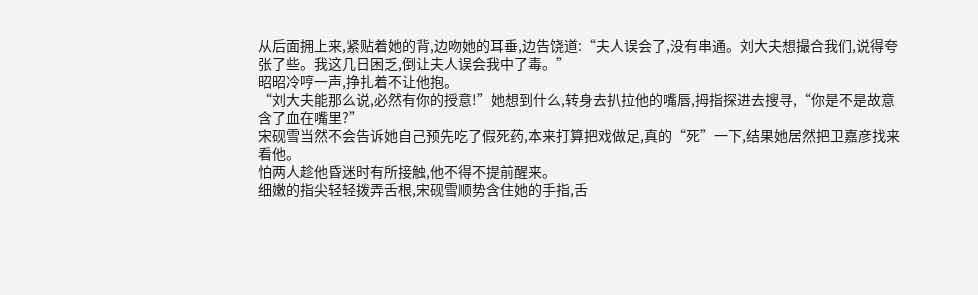从后面拥上来,紧贴着她的背,边吻她的耳垂,边告饶道:“夫人误会了,没有串通。刘大夫想撮合我们,说得夸张了些。我这几日困乏,倒让夫人误会我中了毒。”
昭昭冷哼一声,挣扎着不让他抱。
“刘大夫能那么说,必然有你的授意!”她想到什么,转身去扒拉他的嘴唇,拇指探进去搜寻,“你是不是故意含了血在嘴里?”
宋砚雪当然不会告诉她自己预先吃了假死药,本来打算把戏做足,真的“死”一下,结果她居然把卫嘉彦找来看他。
怕两人趁他昏迷时有所接触,他不得不提前醒来。
细嫩的指尖轻轻拨弄舌根,宋砚雪顺势含住她的手指,舌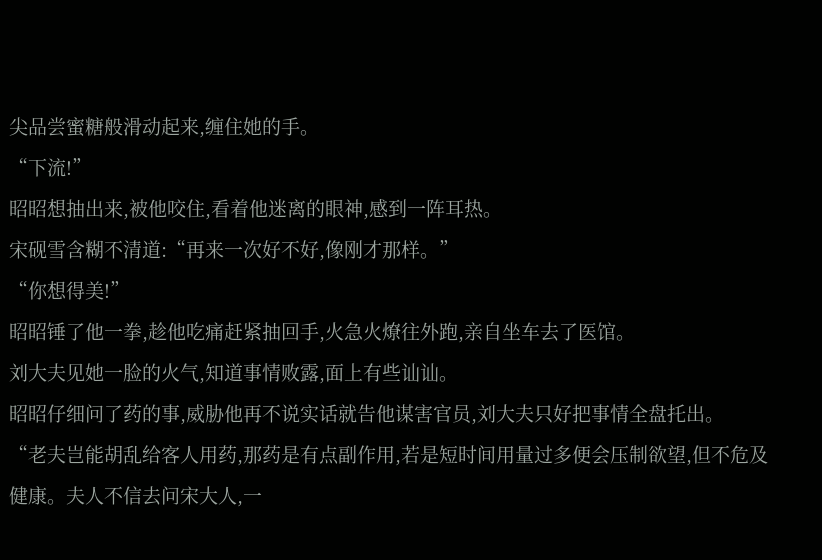尖品尝蜜糖般滑动起来,缠住她的手。
“下流!”
昭昭想抽出来,被他咬住,看着他迷离的眼神,感到一阵耳热。
宋砚雪含糊不清道:“再来一次好不好,像刚才那样。”
“你想得美!”
昭昭锤了他一拳,趁他吃痛赶紧抽回手,火急火燎往外跑,亲自坐车去了医馆。
刘大夫见她一脸的火气,知道事情败露,面上有些讪讪。
昭昭仔细问了药的事,威胁他再不说实话就告他谋害官员,刘大夫只好把事情全盘托出。
“老夫岂能胡乱给客人用药,那药是有点副作用,若是短时间用量过多便会压制欲望,但不危及健康。夫人不信去问宋大人,一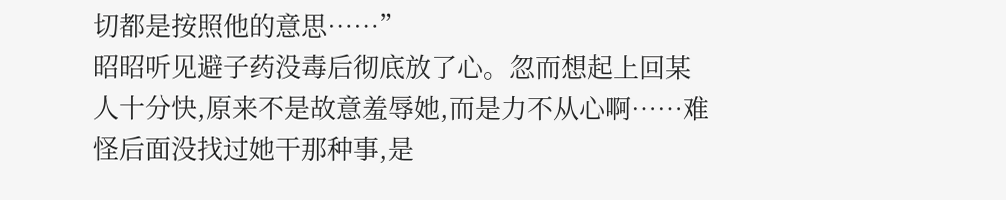切都是按照他的意思……”
昭昭听见避子药没毒后彻底放了心。忽而想起上回某人十分快,原来不是故意羞辱她,而是力不从心啊……难怪后面没找过她干那种事,是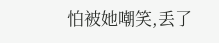怕被她嘲笑,丢了